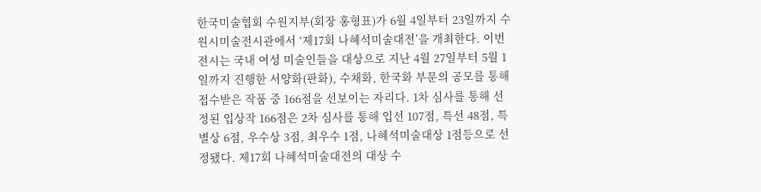한국미술협회 수원지부(회장 홍형표)가 6월 4일부터 23일까지 수원시미술전시관에서 ‘제17회 나혜석미술대전’을 개최한다. 이번 전시는 국내 여성 미술인들을 대상으로 지난 4월 27일부터 5월 1일까지 진행한 서양화(판화), 수채화, 한국화 부문의 공모를 통해 접수받은 작품 중 166점을 선보이는 자리다. 1차 심사를 통해 선정된 입상작 166점은 2차 심사를 통해 입선 107점, 특선 48점, 특별상 6점, 우수상 3점, 최우수 1점, 나혜석미술대상 1점등으로 선정됐다. 제17회 나혜석미술대전의 대상 수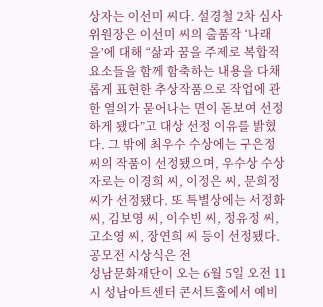상자는 이선미 씨다. 설경철 2차 심사위원장은 이선미 씨의 출품작 ‘나래을’에 대해 “삶과 꿈을 주제로 복합적 요소들을 함께 함축하는 내용을 다채롭게 표현한 추상작품으로 작업에 관한 열의가 묻어나는 면이 돋보여 선정하게 됐다”고 대상 선정 이유를 밝혔다. 그 밖에 최우수 수상에는 구은정 씨의 작품이 선정됐으며, 우수상 수상자로는 이경희 씨, 이정은 씨, 문희정 씨가 선정됐다. 또 특별상에는 서정화 씨, 김보영 씨, 이수빈 씨, 정유정 씨, 고소영 씨, 장연희 씨 등이 선정됐다. 공모전 시상식은 전
성남문화재단이 오는 6월 5일 오전 11시 성남아트센터 콘서트홀에서 예비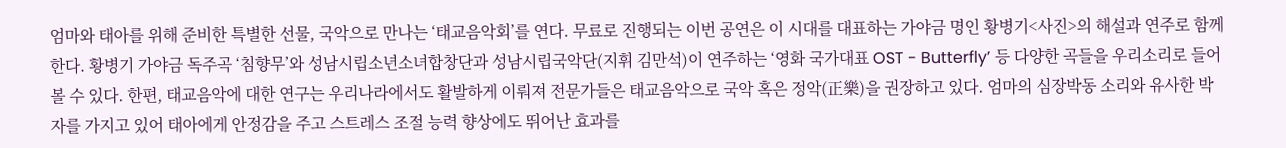엄마와 태아를 위해 준비한 특별한 선물, 국악으로 만나는 ‘태교음악회’를 연다. 무료로 진행되는 이번 공연은 이 시대를 대표하는 가야금 명인 황병기<사진>의 해설과 연주로 함께한다. 황병기 가야금 독주곡 ‘침향무’와 성남시립소년소녀합창단과 성남시립국악단(지휘 김만석)이 연주하는 ‘영화 국가대표 OST - Butterfly’ 등 다양한 곡들을 우리소리로 들어 볼 수 있다. 한편, 태교음악에 대한 연구는 우리나라에서도 활발하게 이뤄져 전문가들은 태교음악으로 국악 혹은 정악(正樂)을 권장하고 있다. 엄마의 심장박동 소리와 유사한 박자를 가지고 있어 태아에게 안정감을 주고 스트레스 조절 능력 향상에도 뛰어난 효과를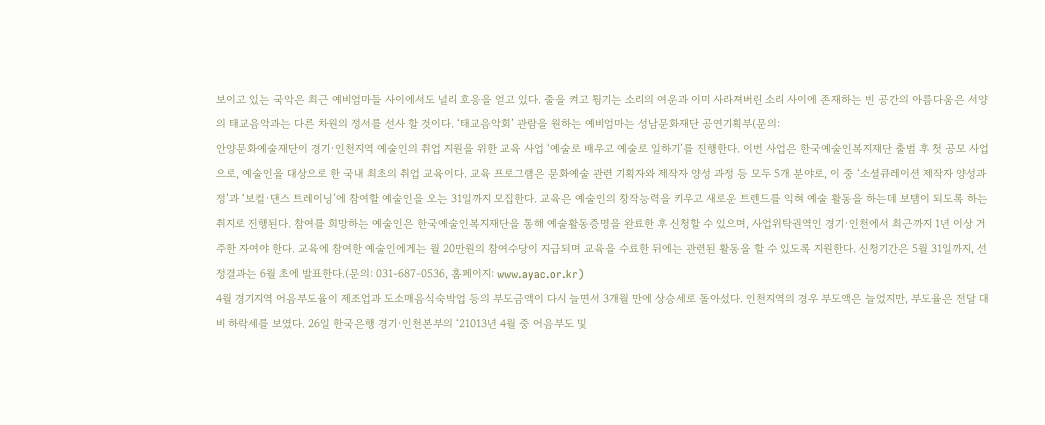보이고 있는 국악은 최근 예비엄마들 사이에서도 널리 호응을 얻고 있다. 줄을 켜고 튕기는 소리의 여운과 이미 사라져버린 소리 사이에 존재하는 빈 공간의 아름다움은 서양의 태교음악과는 다른 차원의 정서를 선사 할 것이다. ‘태교음악회’ 관람을 원하는 예비엄마는 성남문화재단 공연기획부(문의:
안양문화예술재단이 경기·인천지역 예술인의 취업 지원을 위한 교육 사업 ‘예술로 배우고 예술로 일하기’를 진행한다. 이번 사업은 한국예술인복지재단 출범 후 첫 공모 사업으로, 예술인을 대상으로 한 국내 최초의 취업 교육이다. 교육 프로그램은 문화예술 관련 기획자와 제작자 양성 과정 등 모두 5개 분야로, 이 중 ‘소셜큐레이션 제작자 양성과정’과 ‘보컬·댄스 트레이닝’에 참여할 예술인을 오는 31일까지 모집한다. 교육은 예술인의 창작능력을 키우고 새로운 트렌드를 익혀 예술 활동을 하는데 보탬이 되도록 하는 취지로 진행된다. 참여를 희망하는 예술인은 한국예술인복지재단을 통해 예술활동증명을 완료한 후 신청할 수 있으며, 사업위탁권역인 경기·인천에서 최근까지 1년 이상 거주한 자여야 한다. 교육에 참여한 예술인에게는 월 20만원의 참여수당이 지급되며 교육을 수료한 뒤에는 관련된 활동을 할 수 있도록 지원한다. 신청기간은 5월 31일까지, 선정결과는 6월 초에 발표한다.(문의: 031-687-0536, 홈페이지: www.ayac.or.kr)
4월 경기지역 어음부도율이 제조업과 도소매음식숙박업 등의 부도금액이 다시 늘면서 3개월 만에 상승세로 돌아섰다. 인천지역의 경우 부도액은 늘었지만, 부도율은 전달 대비 하락세를 보였다. 26일 한국은행 경기·인천본부의 ‘21013년 4월 중 어음부도 및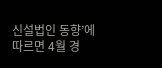신설법인 동향’에 따르면 4월 경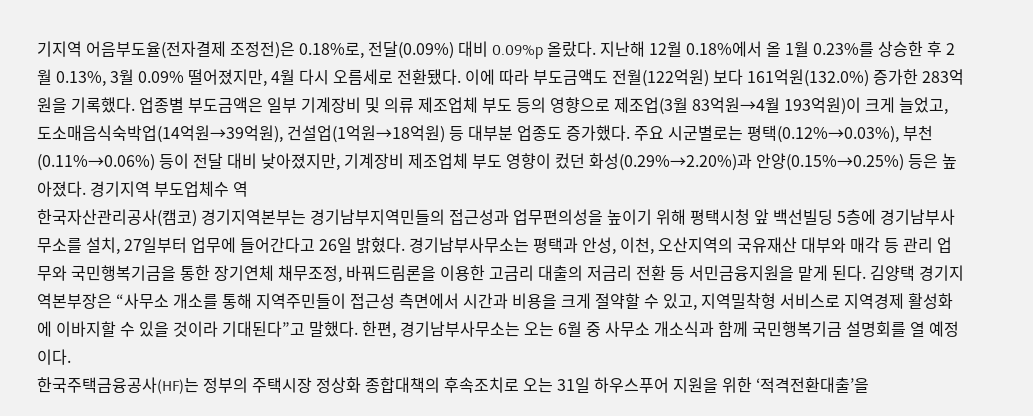기지역 어음부도율(전자결제 조정전)은 0.18%로, 전달(0.09%) 대비 0.09%p 올랐다. 지난해 12월 0.18%에서 올 1월 0.23%를 상승한 후 2월 0.13%, 3월 0.09% 떨어졌지만, 4월 다시 오름세로 전환됐다. 이에 따라 부도금액도 전월(122억원) 보다 161억원(132.0%) 증가한 283억원을 기록했다. 업종별 부도금액은 일부 기계장비 및 의류 제조업체 부도 등의 영향으로 제조업(3월 83억원→4월 193억원)이 크게 늘었고, 도소매음식숙박업(14억원→39억원), 건설업(1억원→18억원) 등 대부분 업종도 증가했다. 주요 시군별로는 평택(0.12%→0.03%), 부천(0.11%→0.06%) 등이 전달 대비 낮아졌지만, 기계장비 제조업체 부도 영향이 컸던 화성(0.29%→2.20%)과 안양(0.15%→0.25%) 등은 높아졌다. 경기지역 부도업체수 역
한국자산관리공사(캠코) 경기지역본부는 경기남부지역민들의 접근성과 업무편의성을 높이기 위해 평택시청 앞 백선빌딩 5층에 경기남부사무소를 설치, 27일부터 업무에 들어간다고 26일 밝혔다. 경기남부사무소는 평택과 안성, 이천, 오산지역의 국유재산 대부와 매각 등 관리 업무와 국민행복기금을 통한 장기연체 채무조정, 바꿔드림론을 이용한 고금리 대출의 저금리 전환 등 서민금융지원을 맡게 된다. 김양택 경기지역본부장은 “사무소 개소를 통해 지역주민들이 접근성 측면에서 시간과 비용을 크게 절약할 수 있고, 지역밀착형 서비스로 지역경제 활성화에 이바지할 수 있을 것이라 기대된다”고 말했다. 한편, 경기남부사무소는 오는 6월 중 사무소 개소식과 함께 국민행복기금 설명회를 열 예정이다.
한국주택금융공사(HF)는 정부의 주택시장 정상화 종합대책의 후속조치로 오는 31일 하우스푸어 지원을 위한 ‘적격전환대출’을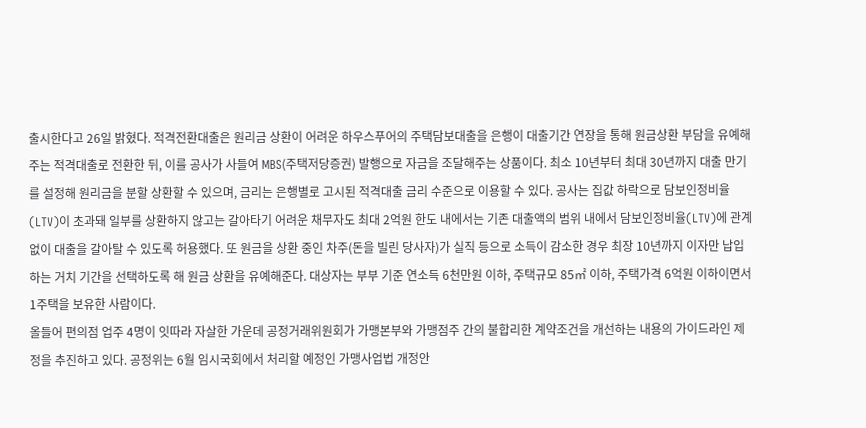출시한다고 26일 밝혔다. 적격전환대출은 원리금 상환이 어려운 하우스푸어의 주택담보대출을 은행이 대출기간 연장을 통해 원금상환 부담을 유예해 주는 적격대출로 전환한 뒤, 이를 공사가 사들여 MBS(주택저당증권) 발행으로 자금을 조달해주는 상품이다. 최소 10년부터 최대 30년까지 대출 만기를 설정해 원리금을 분할 상환할 수 있으며, 금리는 은행별로 고시된 적격대출 금리 수준으로 이용할 수 있다. 공사는 집값 하락으로 담보인정비율(LTV)이 초과돼 일부를 상환하지 않고는 갈아타기 어려운 채무자도 최대 2억원 한도 내에서는 기존 대출액의 범위 내에서 담보인정비율(LTV)에 관계없이 대출을 갈아탈 수 있도록 허용했다. 또 원금을 상환 중인 차주(돈을 빌린 당사자)가 실직 등으로 소득이 감소한 경우 최장 10년까지 이자만 납입하는 거치 기간을 선택하도록 해 원금 상환을 유예해준다. 대상자는 부부 기준 연소득 6천만원 이하, 주택규모 85㎡ 이하, 주택가격 6억원 이하이면서 1주택을 보유한 사람이다.
올들어 편의점 업주 4명이 잇따라 자살한 가운데 공정거래위원회가 가맹본부와 가맹점주 간의 불합리한 계약조건을 개선하는 내용의 가이드라인 제정을 추진하고 있다. 공정위는 6월 임시국회에서 처리할 예정인 가맹사업법 개정안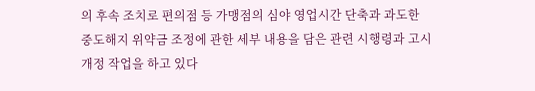의 후속 조치로 편의점 등 가맹점의 심야 영업시간 단축과 과도한 중도해지 위약금 조정에 관한 세부 내용을 담은 관련 시행령과 고시 개정 작업을 하고 있다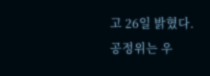고 26일 밝혔다. 공정위는 우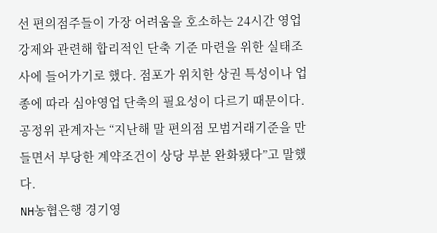선 편의점주들이 가장 어려움을 호소하는 24시간 영업 강제와 관련해 합리적인 단축 기준 마련을 위한 실태조사에 들어가기로 했다. 점포가 위치한 상권 특성이나 업종에 따라 심야영업 단축의 필요성이 다르기 때문이다. 공정위 관계자는 “지난해 말 편의점 모범거래기준을 만들면서 부당한 계약조건이 상당 부분 완화됐다”고 말했다.
NH농협은행 경기영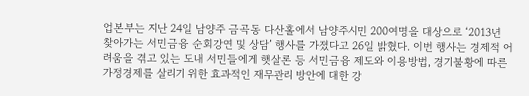업본부는 지난 24일 남양주 금곡동 다산홀에서 남양주시민 200여명을 대상으로 ‘2013년 찾아가는 서민금융 순회강연 및 상담’ 행사를 가졌다고 26일 밝혔다. 이번 행사는 경제적 어려움을 겪고 있는 도내 서민들에게 햇살론 등 서민금융 제도와 이용방법, 경기불황에 따른 가정경제를 살리기 위한 효과적인 재무관리 방안에 대한 강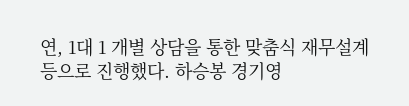연, 1대 1 개별 상담을 통한 맞춤식 재무설계 등으로 진행했다. 하승봉 경기영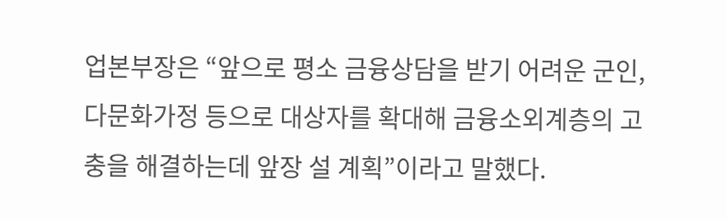업본부장은 “앞으로 평소 금융상담을 받기 어려운 군인, 다문화가정 등으로 대상자를 확대해 금융소외계층의 고충을 해결하는데 앞장 설 계획”이라고 말했다.